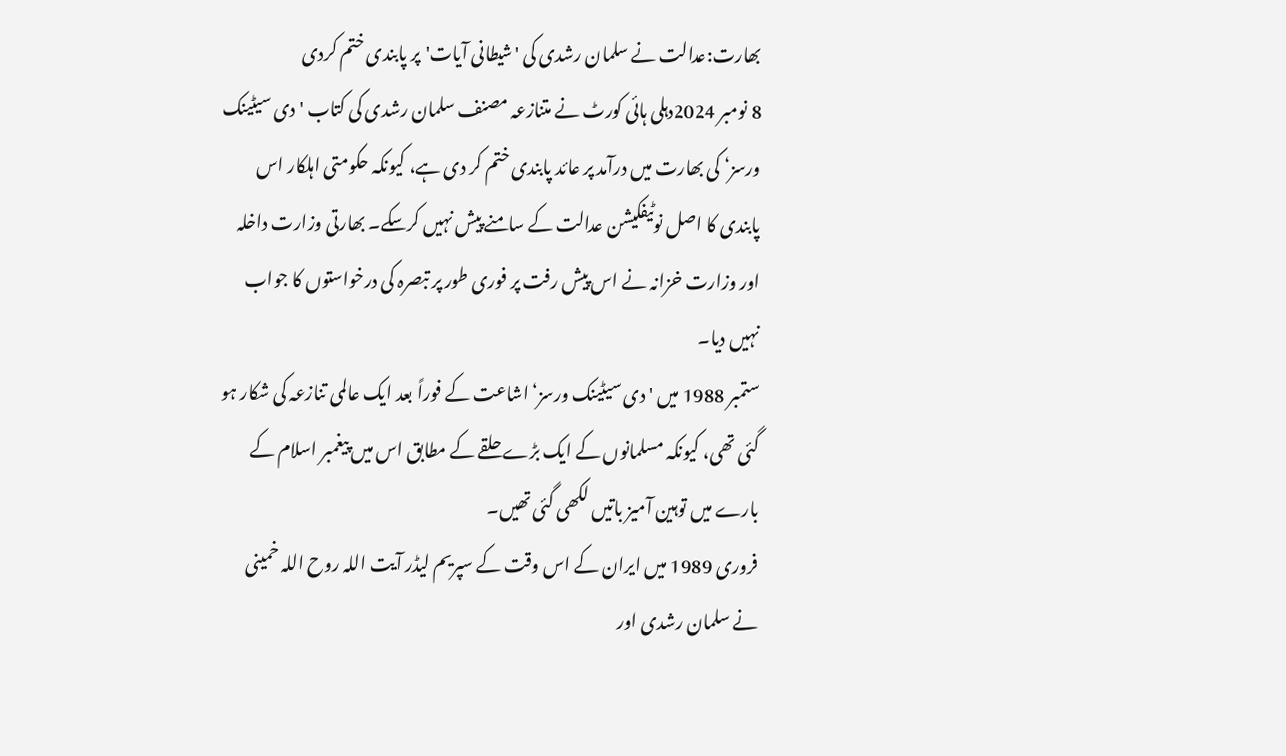بھارت:عدالت نے سلمان رشدی کی 'شیطانی آیات'پر پابندی ختم کردی
8 نومبر 2024دہلی ہائی کورٹ نے متنازعہ مصنف سلمان رشدی کی کتاب 'دی سیٹینک ورسز‘ کی بھارت میں درآمد پر عائد پابندی ختم کر دی ہے، کیونکہ حکومتی اہلکار اس پابندی کا اصل نوٹیفکیشن عدالت کے سامنے پیش نہیں کرسکے۔ بھارتی وزارت داخلہ اور وزارت خزانہ نے اس پیش رفت پر فوری طور پر تبصرہ کی درخواستوں کا جواب نہیں دیا۔
ستمبر 1988 میں 'دی سیٹینک ورسز‘ اشاعت کے فوراً بعد ایک عالمی تنازعہ کی شکار ہو گئی تھی، کیونکہ مسلمانوں کے ایک بڑے حلقے کے مطابق اس میں پیغمبر اسلام کے بارے میں توہین آمیز باتیں لکھی گئی تھیں۔
فروری 1989 میں ایران کے اس وقت کے سپریم لیڈر آیت اللہ روح اللہ خمینی نے سلمان رشدی اور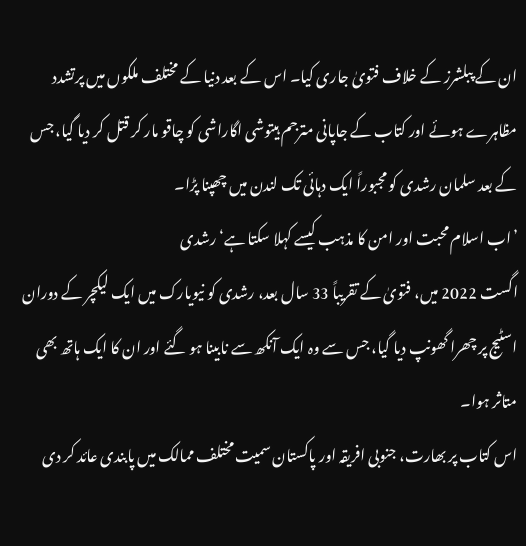ان کے پبلشرز کے خلاف فتویٰ جاری کیا۔ اس کے بعد دنیا کے مختلف ملکوں میں پرتشدد مظاہرے ہوئے اور کتاب کے جاپانی مترجم ہیتوشی اگاراشی کو چاقو مار کر قتل کر دیا گیا، جس کے بعد سلمان رشدی کو مجبوراً ایک دہائی تک لندن میں چھپنا پڑا۔
’اب اسلام محبت اور امن کا مذہب کیسے کہلا سکتا ہے‘ رشدی
اگست 2022 میں، فتویٰ کے تقریباً 33 سال بعد، رشدی کو نیویارک میں ایک لیکچر کے دوران اسٹیج پر چھرا گھونپ دیا گیا، جس سے وہ ایک آنکھ سے نابینا ہو گئے اور ان کا ایک ہاتھ بھی متاثر ہوا۔
اس کتاب پر بھارت، جنوبی افریقہ اور پاکستان سمیت مختلف ممالک میں پابندی عائد کر دی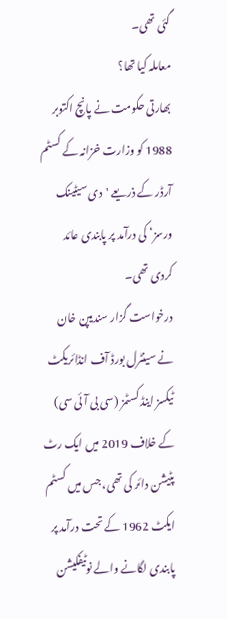گئی تھی۔
معاملہ کیا تھا؟
بھارتی حکومت نے پانچ اکتوبر 1988 کو وزارت خزانہ کے کسٹم آرڈر کے ذریعے 'دی سیٹینک ورسز‘ کی درآمد پر پابندی عائد کردی تھی۔
درخواست گزار سندیپن خان نے سینٹرل بورڈ آف انڈائریکٹ ٹیکسز اینڈ کسٹمز (سی بی آئی سی) کے خلاف 2019 میں ایک رٹ پٹیشن دائر کی تھی، جس میں کسٹم ایکٹ 1962 کے تحت درآمد پر پابندی لگانے والے نوٹیفکیشن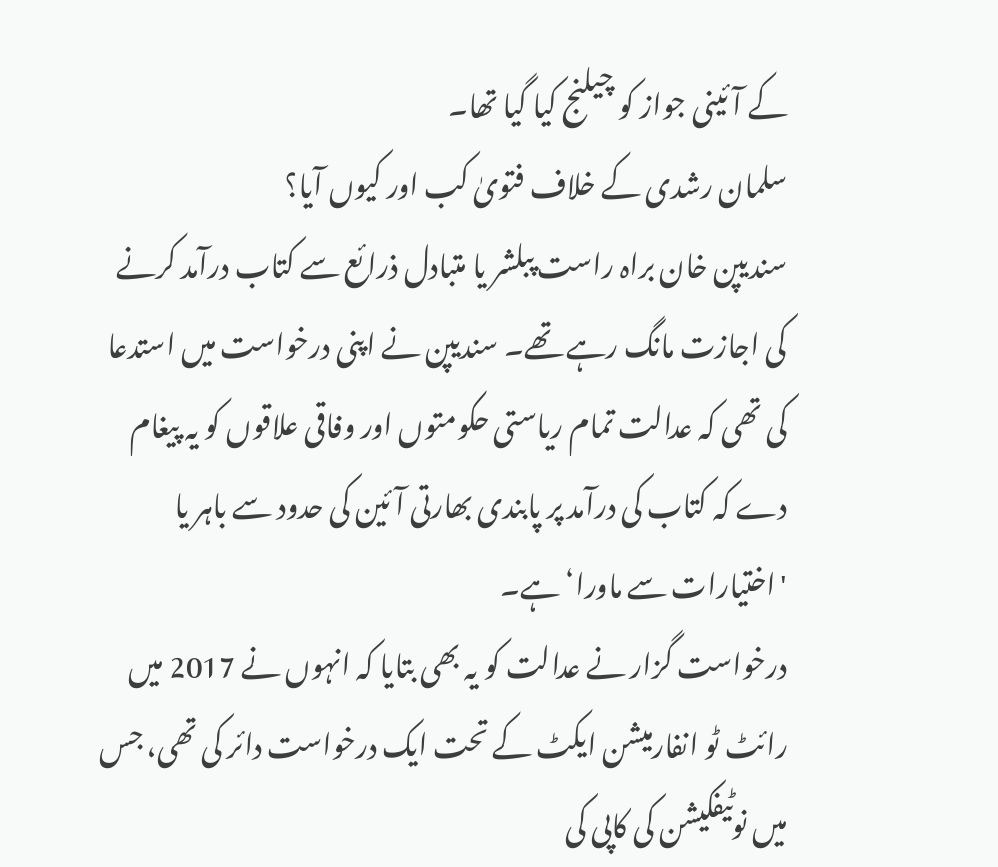کے آئینی جواز کو چیلنج کیا گیا تھا۔
سلمان رشدی کے خلاف فتویٰ کب اور کیوں آیا؟
سندیپن خان براہ راست پبلشر یا متبادل ذرائع سے کتاب درآمد کرنے کی اجازت مانگ رہے تھے۔ سندیپن نے اپنی درخواست میں استدعا کی تھی کہ عدالت تمام ریاستی حکومتوں اور وفاقی علاقوں کو یہ پیغام دے کہ کتاب کی درآمد پر پابندی بھارتی آئین کی حدود سے باہر یا 'اختیارات سے ماورا‘ ہے۔
درخواست گزار نے عدالت کو یہ بھی بتایا کہ انہوں نے 2017 میں رائٹ ٹو انفارمیشن ایکٹ کے تحت ایک درخواست دائر کی تھی، جس میں نوٹیفکیشن کی کاپی کی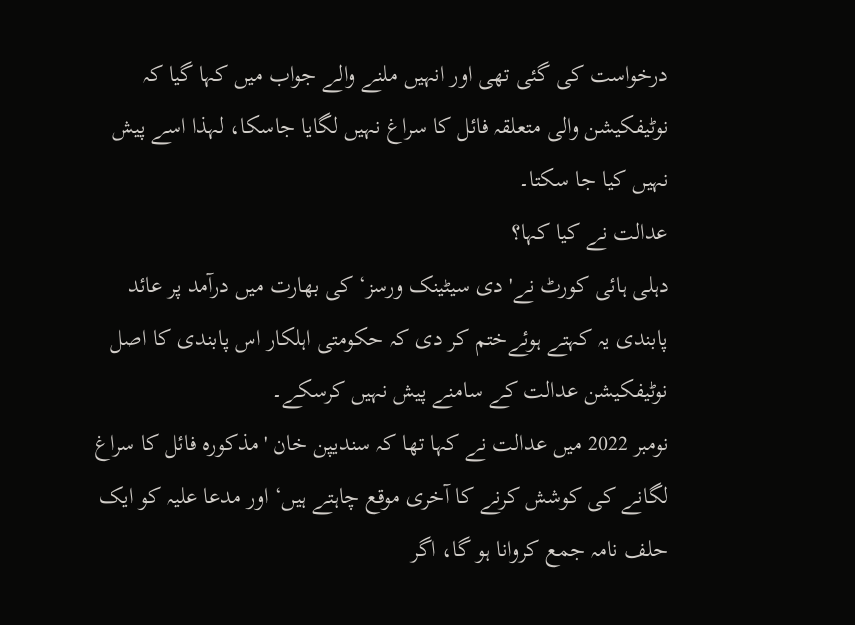درخواست کی گئی تھی اور انہیں ملنے والے جواب میں کہا گیا کہ نوٹیفکیشن والی متعلقہ فائل کا سراغ نہیں لگایا جاسکا، لہذا اسے پیش نہیں کیا جا سکتا۔
عدالت نے کیا کہا؟
دہلی ہائی کورٹ نے'دی سیٹینک ورسز‘ کی بھارت میں درآمد پر عائد پابندی یہ کہتے ہوئےختم کر دی کہ حکومتی اہلکار اس پابندی کا اصل نوٹیفکیشن عدالت کے سامنے پیش نہیں کرسکے۔
نومبر 2022 میں عدالت نے کہا تھا کہ سندیپن خان 'مذکورہ فائل کا سراغ لگانے کی کوشش کرنے کا آخری موقع چاہتے ہیں‘ اور مدعا علیہ کو ایک حلف نامہ جمع کروانا ہو گا، اگر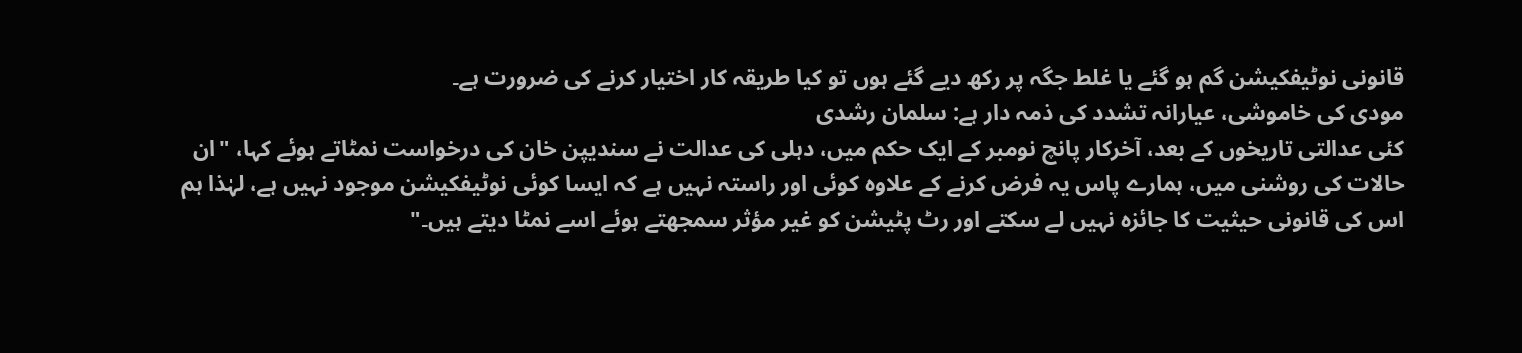قانونی نوٹیفکیشن گم ہو گئے یا غلط جگہ پر رکھ دیے گئے ہوں تو کیا طریقہ کار اختیار کرنے کی ضرورت ہے۔
مودی کی خاموشی، عیارانہ تشدد کی ذمہ دار ہے: سلمان رشدی
کئی عدالتی تاریخوں کے بعد، آخرکار پانچ نومبر کے ایک حکم میں، دہلی کی عدالت نے سندیپن خان کی درخواست نمٹاتے ہوئے کہا، "ان حالات کی روشنی میں، ہمارے پاس یہ فرض کرنے کے علاوہ کوئی اور راستہ نہیں ہے کہ ایسا کوئی نوٹیفکیشن موجود نہیں ہے، لہٰذا ہم اس کی قانونی حیثیت کا جائزہ نہیں لے سکتے اور رٹ پٹیشن کو غیر مؤثر سمجھتے ہوئے اسے نمٹا دیتے ہیں۔"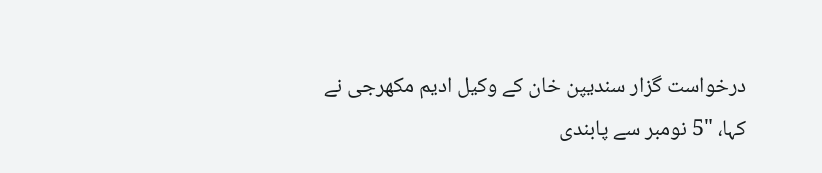درخواست گزار سندیپن خان کے وکیل ادیم مکھرجی نے کہا، "5 نومبر سے پابندی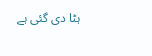ہٹا دی گئی ہے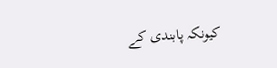کیونکہ پابندی کے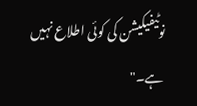نوٹیفیکیشن کی کوئی اطلاع نہیں ہے۔"